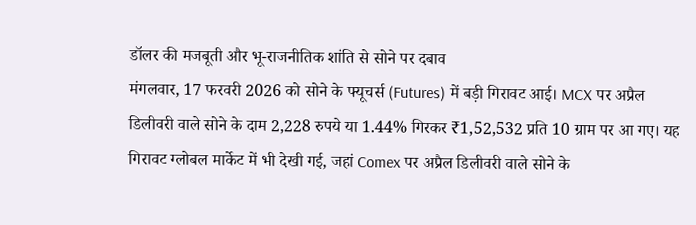डॉलर की मजबूती और भू-राजनीतिक शांति से सोने पर दबाव
मंगलवार, 17 फरवरी 2026 को सोने के फ्यूचर्स (Futures) में बड़ी गिरावट आई। MCX पर अप्रैल डिलीवरी वाले सोने के दाम 2,228 रुपये या 1.44% गिरकर ₹1,52,532 प्रति 10 ग्राम पर आ गए। यह गिरावट ग्लोबल मार्केट में भी देखी गई, जहां Comex पर अप्रैल डिलीवरी वाले सोने के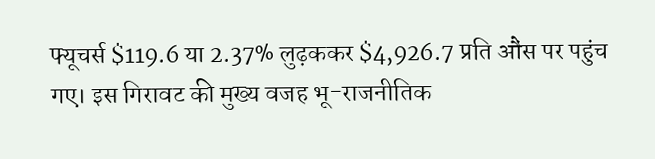फ्यूचर्स $119.6 या 2.37% लुढ़ककर $4,926.7 प्रति औंस पर पहुंच गए। इस गिरावट की मुख्य वजह भू-राजनीतिक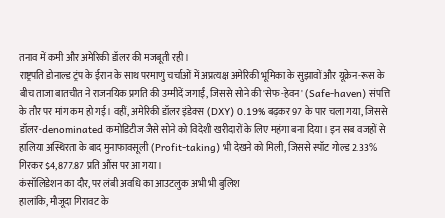तनाव में कमी और अमेरिकी डॉलर की मजबूती रही।
राष्ट्रपति डोनाल्ड ट्रंप के ईरान के साथ परमाणु चर्चाओं में अप्रत्यक्ष अमेरिकी भूमिका के सुझावों और यूक्रेन-रूस के बीच ताजा बातचीत ने राजनयिक प्रगति की उम्मीदें जगाईं, जिससे सोने की 'सेफ-हेवन' (Safe-haven) संपत्ति के तौर पर मांग कम हो गई। वहीं, अमेरिकी डॉलर इंडेक्स (DXY) 0.19% बढ़कर 97 के पार चला गया, जिससे डॉलर-denominated कमोडिटीज जैसे सोने को विदेशी खरीदारों के लिए महंगा बना दिया। इन सब वजहों से हालिया अस्थिरता के बाद मुनाफावसूली (Profit-taking) भी देखने को मिली, जिससे स्पॉट गोल्ड 2.33% गिरकर $4,877.87 प्रति औंस पर आ गया।
कंसॉलिडेशन का दौर, पर लंबी अवधि का आउटलुक अभी भी बुलिश
हालांकि, मौजूदा गिरावट के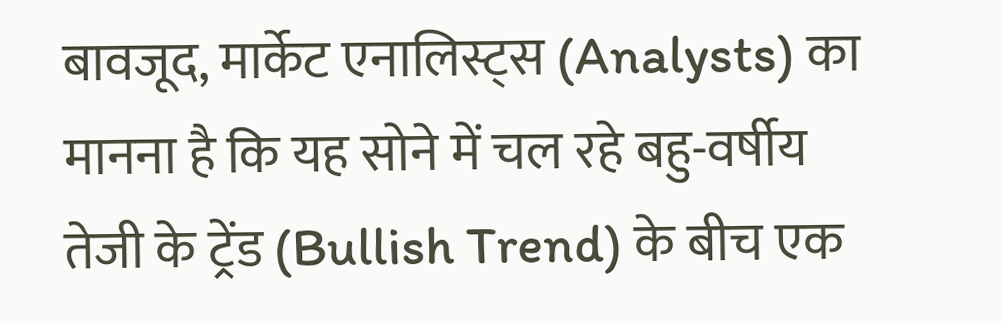बावजूद, मार्केट एनालिस्ट्स (Analysts) का मानना है कि यह सोने में चल रहे बहु-वर्षीय तेजी के ट्रेंड (Bullish Trend) के बीच एक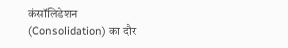कंसॉलिडेशन (Consolidation) का दौर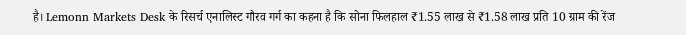है। Lemonn Markets Desk के रिसर्च एनालिस्ट गौरव गर्ग का कहना है कि सोना फिलहाल ₹1.55 लाख से ₹1.58 लाख प्रति 10 ग्राम की रेंज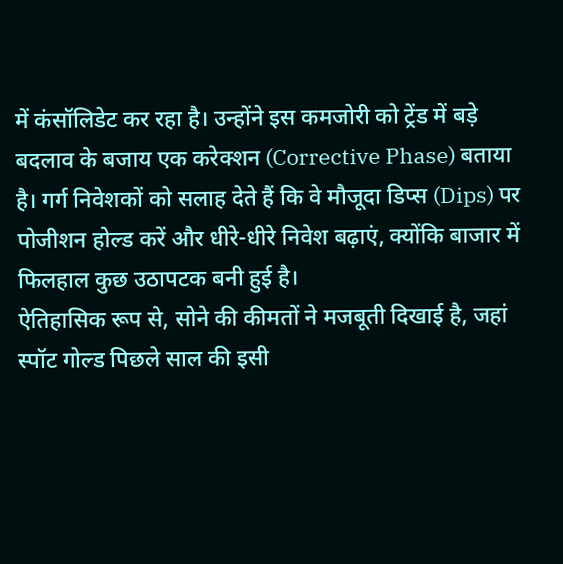में कंसॉलिडेट कर रहा है। उन्होंने इस कमजोरी को ट्रेंड में बड़े बदलाव के बजाय एक करेक्शन (Corrective Phase) बताया है। गर्ग निवेशकों को सलाह देते हैं कि वे मौजूदा डिप्स (Dips) पर पोजीशन होल्ड करें और धीरे-धीरे निवेश बढ़ाएं, क्योंकि बाजार में फिलहाल कुछ उठापटक बनी हुई है।
ऐतिहासिक रूप से, सोने की कीमतों ने मजबूती दिखाई है, जहां स्पॉट गोल्ड पिछले साल की इसी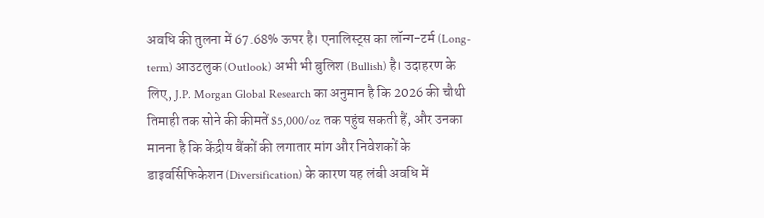अवधि की तुलना में 67.68% ऊपर है। एनालिस्ट्स का लॉन्ग-टर्म (Long-term) आउटलुक (Outlook) अभी भी बुलिश (Bullish) है। उदाहरण के लिए, J.P. Morgan Global Research का अनुमान है कि 2026 की चौथी तिमाही तक सोने की कीमतें $5,000/oz तक पहुंच सकती हैं, और उनका मानना है कि केंद्रीय बैंकों की लगातार मांग और निवेशकों के डाइवर्सिफिकेशन (Diversification) के कारण यह लंबी अवधि में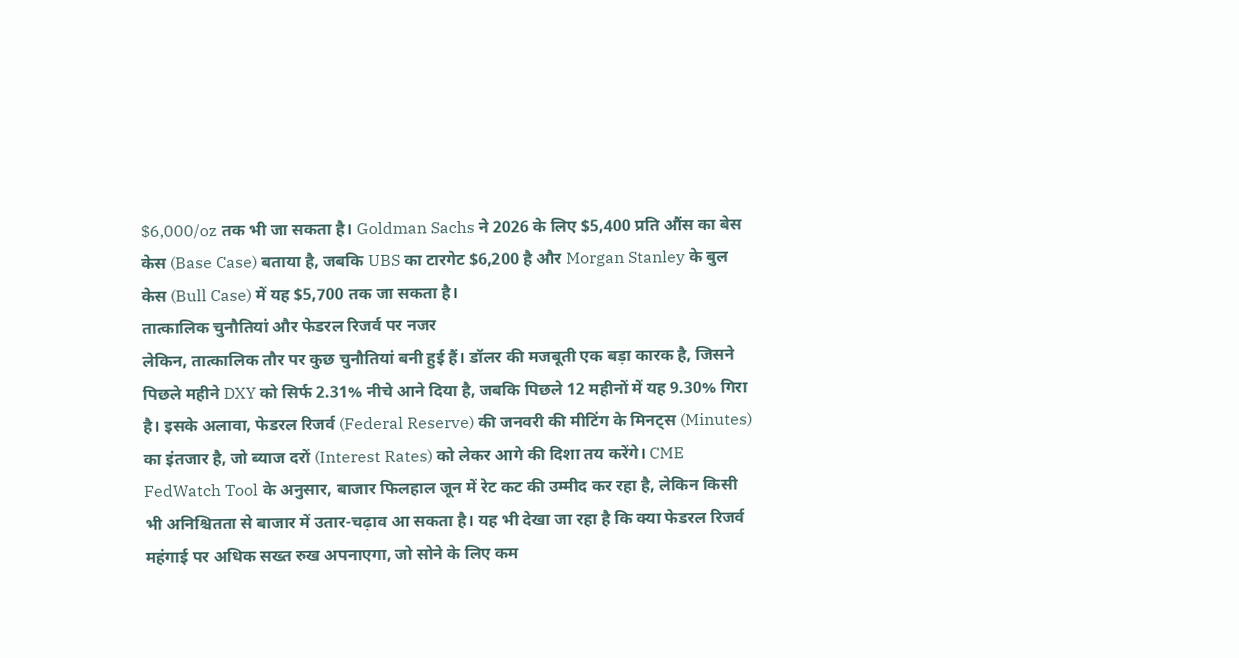$6,000/oz तक भी जा सकता है। Goldman Sachs ने 2026 के लिए $5,400 प्रति औंस का बेस केस (Base Case) बताया है, जबकि UBS का टारगेट $6,200 है और Morgan Stanley के बुल केस (Bull Case) में यह $5,700 तक जा सकता है।
तात्कालिक चुनौतियां और फेडरल रिजर्व पर नजर
लेकिन, तात्कालिक तौर पर कुछ चुनौतियां बनी हुई हैं। डॉलर की मजबूती एक बड़ा कारक है, जिसने पिछले महीने DXY को सिर्फ 2.31% नीचे आने दिया है, जबकि पिछले 12 महीनों में यह 9.30% गिरा है। इसके अलावा, फेडरल रिजर्व (Federal Reserve) की जनवरी की मीटिंग के मिनट्स (Minutes) का इंतजार है, जो ब्याज दरों (Interest Rates) को लेकर आगे की दिशा तय करेंगे। CME FedWatch Tool के अनुसार, बाजार फिलहाल जून में रेट कट की उम्मीद कर रहा है, लेकिन किसी भी अनिश्चितता से बाजार में उतार-चढ़ाव आ सकता है। यह भी देखा जा रहा है कि क्या फेडरल रिजर्व महंगाई पर अधिक सख्त रुख अपनाएगा, जो सोने के लिए कम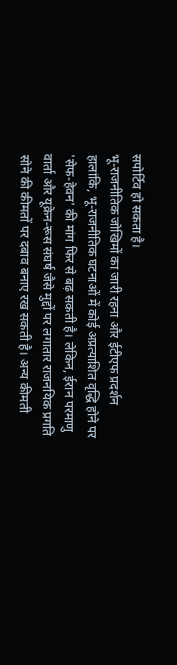सपोर्टिव हो सकता है।
भू-राजनीतिक जोखिमों का जारी रहना और ईटीएफ प्रदर्शन
हालांकि, भू-राजनीतिक घटनाओं में कोई अप्रत्याशित वृद्धि होने पर 'सेफ-हेवन' की मांग फिर से बढ़ सकती है। लेकिन, ईरान परमाणु वार्ता और यूक्रेन-रूस संघर्ष जैसे मुद्दों पर लगातार राजनयिक प्रगति सोने की कीमतों पर दबाव बनाए रख सकती है। अन्य कीमती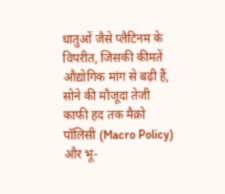धातुओं जैसे प्लैटिनम के विपरीत, जिसकी कीमतें औद्योगिक मांग से बढ़ी हैं, सोने की मौजूदा तेजी काफी हद तक मैक्रो पॉलिसी (Macro Policy) और भू-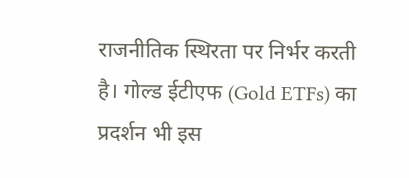राजनीतिक स्थिरता पर निर्भर करती है। गोल्ड ईटीएफ (Gold ETFs) का प्रदर्शन भी इस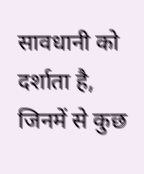सावधानी को दर्शाता है, जिनमें से कुछ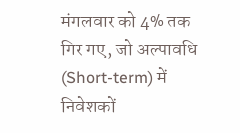मंगलवार को 4% तक गिर गए, जो अल्पावधि (Short-term) में निवेशकों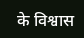के विश्वास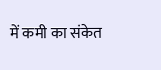में कमी का संकेत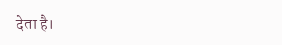देता है।